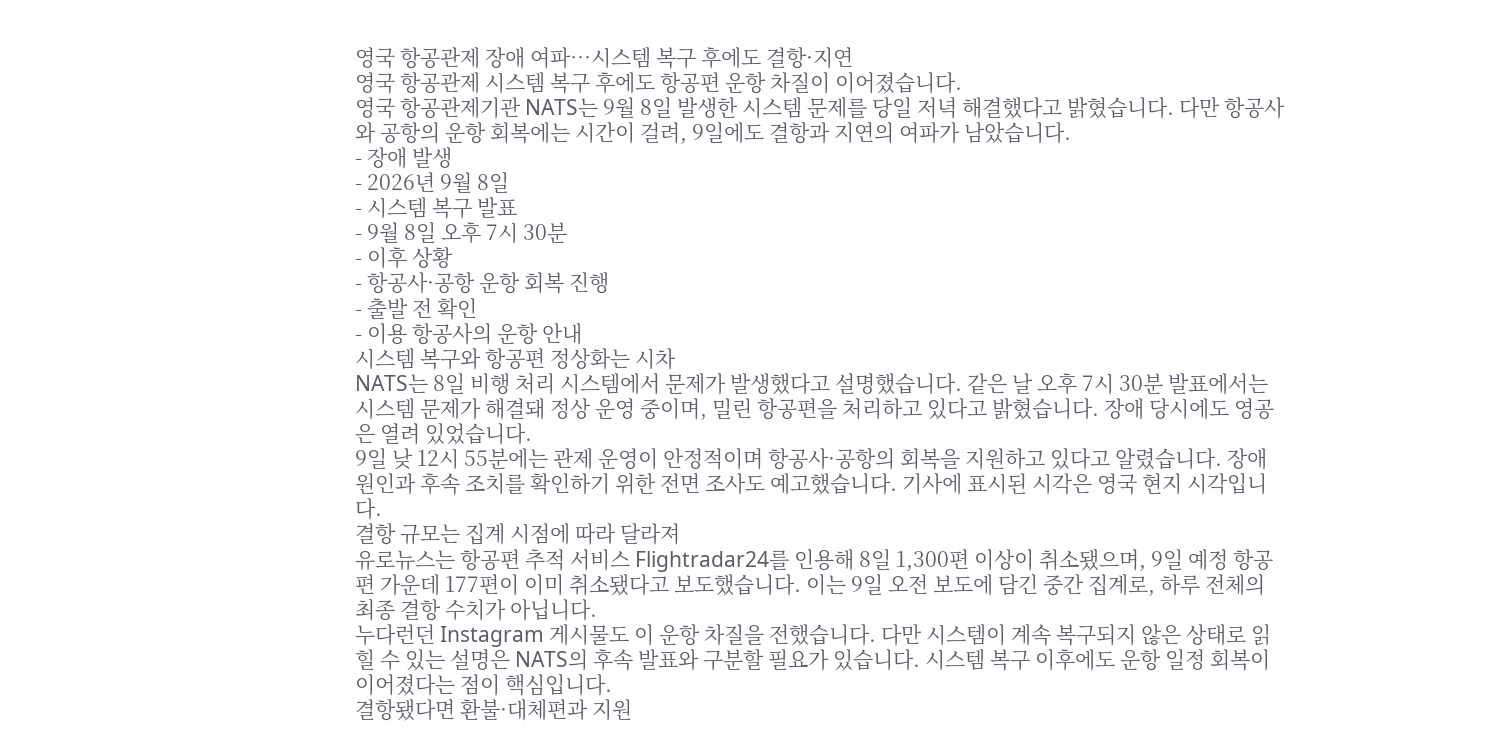영국 항공관제 장애 여파…시스템 복구 후에도 결항·지연
영국 항공관제 시스템 복구 후에도 항공편 운항 차질이 이어졌습니다.
영국 항공관제기관 NATS는 9월 8일 발생한 시스템 문제를 당일 저녁 해결했다고 밝혔습니다. 다만 항공사와 공항의 운항 회복에는 시간이 걸려, 9일에도 결항과 지연의 여파가 남았습니다.
- 장애 발생
- 2026년 9월 8일
- 시스템 복구 발표
- 9월 8일 오후 7시 30분
- 이후 상황
- 항공사·공항 운항 회복 진행
- 출발 전 확인
- 이용 항공사의 운항 안내
시스템 복구와 항공편 정상화는 시차
NATS는 8일 비행 처리 시스템에서 문제가 발생했다고 설명했습니다. 같은 날 오후 7시 30분 발표에서는 시스템 문제가 해결돼 정상 운영 중이며, 밀린 항공편을 처리하고 있다고 밝혔습니다. 장애 당시에도 영공은 열려 있었습니다.
9일 낮 12시 55분에는 관제 운영이 안정적이며 항공사·공항의 회복을 지원하고 있다고 알렸습니다. 장애 원인과 후속 조치를 확인하기 위한 전면 조사도 예고했습니다. 기사에 표시된 시각은 영국 현지 시각입니다.
결항 규모는 집계 시점에 따라 달라져
유로뉴스는 항공편 추적 서비스 Flightradar24를 인용해 8일 1,300편 이상이 취소됐으며, 9일 예정 항공편 가운데 177편이 이미 취소됐다고 보도했습니다. 이는 9일 오전 보도에 담긴 중간 집계로, 하루 전체의 최종 결항 수치가 아닙니다.
누다런던 Instagram 게시물도 이 운항 차질을 전했습니다. 다만 시스템이 계속 복구되지 않은 상태로 읽힐 수 있는 설명은 NATS의 후속 발표와 구분할 필요가 있습니다. 시스템 복구 이후에도 운항 일정 회복이 이어졌다는 점이 핵심입니다.
결항됐다면 환불·대체편과 지원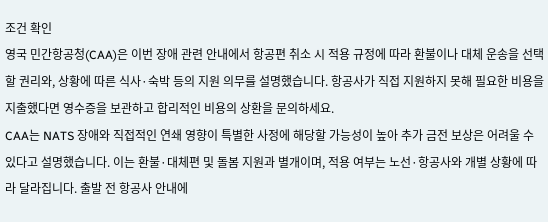조건 확인
영국 민간항공청(CAA)은 이번 장애 관련 안내에서 항공편 취소 시 적용 규정에 따라 환불이나 대체 운송을 선택할 권리와, 상황에 따른 식사·숙박 등의 지원 의무를 설명했습니다. 항공사가 직접 지원하지 못해 필요한 비용을 지출했다면 영수증을 보관하고 합리적인 비용의 상환을 문의하세요.
CAA는 NATS 장애와 직접적인 연쇄 영향이 특별한 사정에 해당할 가능성이 높아 추가 금전 보상은 어려울 수 있다고 설명했습니다. 이는 환불·대체편 및 돌봄 지원과 별개이며, 적용 여부는 노선·항공사와 개별 상황에 따라 달라집니다. 출발 전 항공사 안내에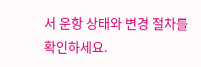서 운항 상태와 변경 절차를 확인하세요.